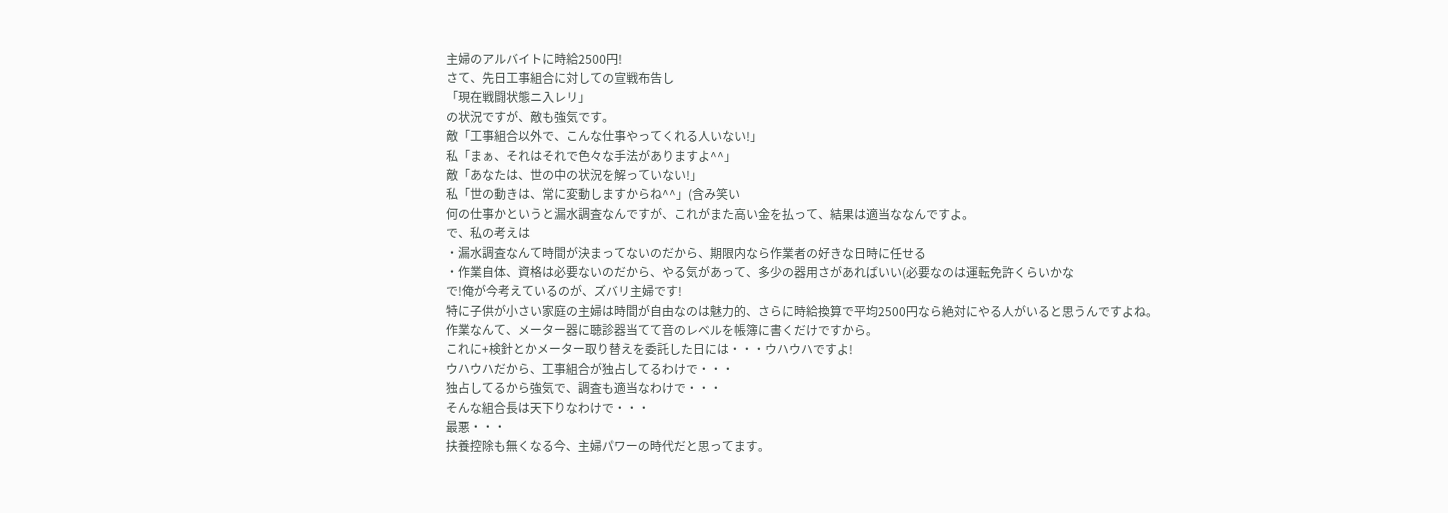主婦のアルバイトに時給2500円!
さて、先日工事組合に対しての宣戦布告し
「現在戦闘状態ニ入レリ」
の状況ですが、敵も強気です。
敵「工事組合以外で、こんな仕事やってくれる人いない!」
私「まぁ、それはそれで色々な手法がありますよ^^」
敵「あなたは、世の中の状況を解っていない!」
私「世の動きは、常に変動しますからね^^」(含み笑い
何の仕事かというと漏水調査なんですが、これがまた高い金を払って、結果は適当ななんですよ。
で、私の考えは
・漏水調査なんて時間が決まってないのだから、期限内なら作業者の好きな日時に任せる
・作業自体、資格は必要ないのだから、やる気があって、多少の器用さがあればいい(必要なのは運転免許くらいかな
で!俺が今考えているのが、ズバリ主婦です!
特に子供が小さい家庭の主婦は時間が自由なのは魅力的、さらに時給換算で平均2500円なら絶対にやる人がいると思うんですよね。
作業なんて、メーター器に聴診器当てて音のレベルを帳簿に書くだけですから。
これに+検針とかメーター取り替えを委託した日には・・・ウハウハですよ!
ウハウハだから、工事組合が独占してるわけで・・・
独占してるから強気で、調査も適当なわけで・・・
そんな組合長は天下りなわけで・・・
最悪・・・
扶養控除も無くなる今、主婦パワーの時代だと思ってます。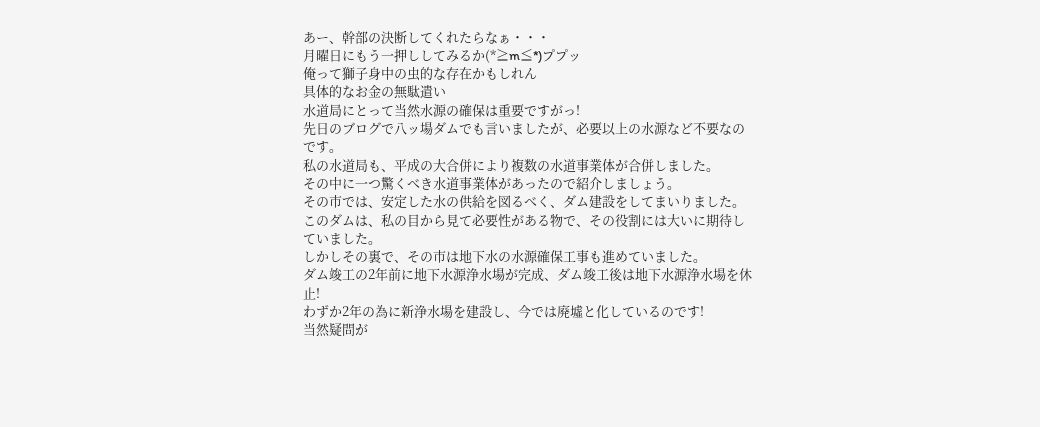あー、幹部の決断してくれたらなぁ・・・
月曜日にもう一押ししてみるか(*≧m≦*)ププッ
俺って獅子身中の虫的な存在かもしれん
具体的なお金の無駄遣い
水道局にとって当然水源の確保は重要ですがっ!
先日のブログで八ッ場ダムでも言いましたが、必要以上の水源など不要なのです。
私の水道局も、平成の大合併により複数の水道事業体が合併しました。
その中に一つ驚くべき水道事業体があったので紹介しましょう。
その市では、安定した水の供給を図るべく、ダム建設をしてまいりました。
このダムは、私の目から見て必要性がある物で、その役割には大いに期待していました。
しかしその裏で、その市は地下水の水源確保工事も進めていました。
ダム竣工の2年前に地下水源浄水場が完成、ダム竣工後は地下水源浄水場を休止!
わずか2年の為に新浄水場を建設し、今では廃墟と化しているのです!
当然疑問が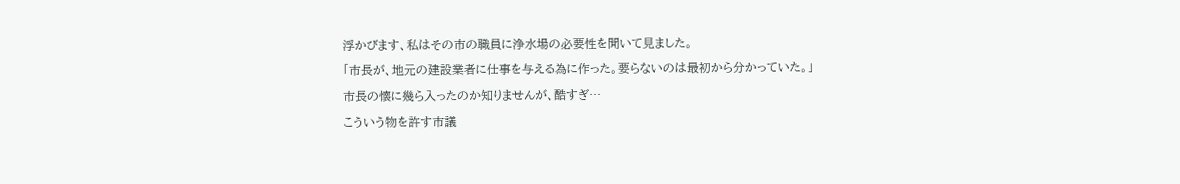浮かびます、私はその市の職員に浄水場の必要性を聞いて見ました。
「市長が、地元の建設業者に仕事を与える為に作った。要らないのは最初から分かっていた。」
市長の懐に幾ら入ったのか知りませんが、酷すぎ…
こういう物を許す市議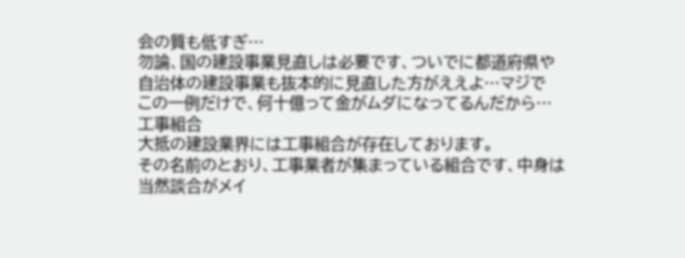会の質も低すぎ…
勿論、国の建設事業見直しは必要です、ついでに都道府県や自治体の建設事業も抜本的に見直した方がええよ…マジで
この一例だけで、何十億って金がムダになってるんだから…
工事組合
大抵の建設業界には工事組合が存在しております。
その名前のとおり、工事業者が集まっている組合です、中身は当然談合がメイ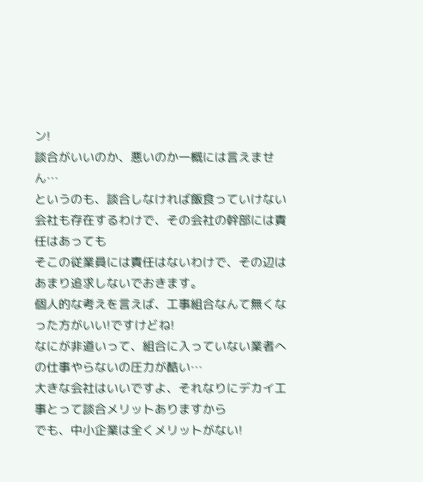ン!
談合がいいのか、悪いのか一概には言えません…
というのも、談合しなければ飯食っていけない会社も存在するわけで、その会社の幹部には責任はあっても
そこの従業員には責任はないわけで、その辺はあまり追求しないでおきます。
個人的な考えを言えば、工事組合なんて無くなった方がいい!ですけどね!
なにが非道いって、組合に入っていない業者への仕事やらないの圧力が酷い…
大きな会社はいいですよ、それなりにデカイ工事とって談合メリットありますから
でも、中小企業は全くメリットがない!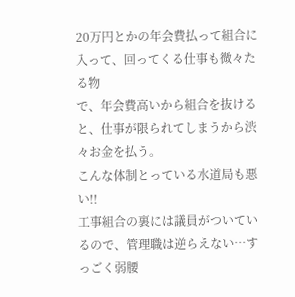20万円とかの年会費払って組合に入って、回ってくる仕事も微々たる物
で、年会費高いから組合を抜けると、仕事が限られてしまうから渋々お金を払う。
こんな体制とっている水道局も悪い!!
工事組合の裏には議員がついているので、管理職は逆らえない…すっごく弱腰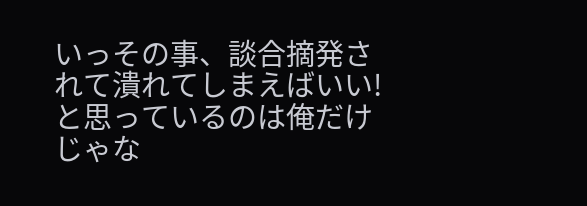いっその事、談合摘発されて潰れてしまえばいい!と思っているのは俺だけじゃな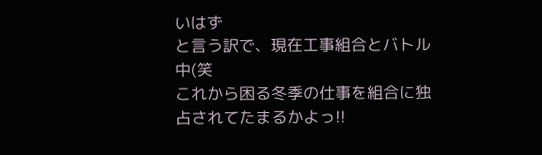いはず
と言う訳で、現在工事組合とバトル中(笑
これから困る冬季の仕事を組合に独占されてたまるかよっ!!